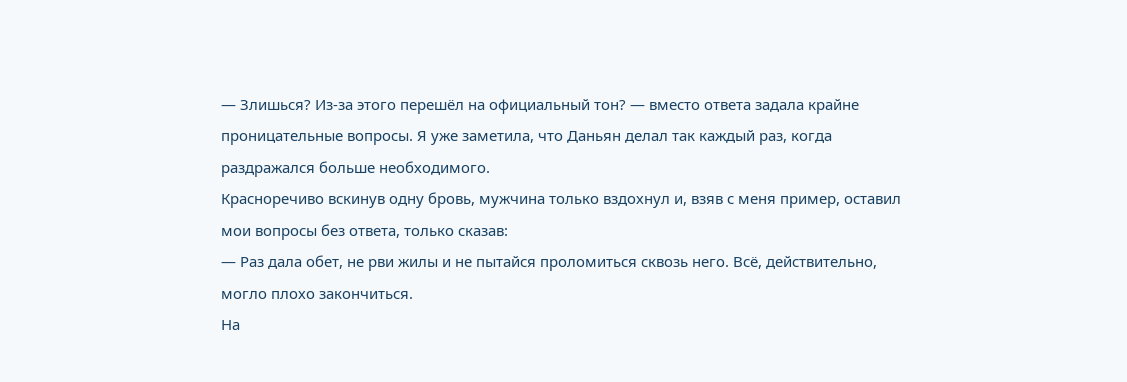— Злишься? Из-за этого перешёл на официальный тон? — вместо ответа задала крайне проницательные вопросы. Я уже заметила, что Даньян делал так каждый раз, когда раздражался больше необходимого.
Красноречиво вскинув одну бровь, мужчина только вздохнул и, взяв с меня пример, оставил мои вопросы без ответа, только сказав:
— Раз дала обет, не рви жилы и не пытайся проломиться сквозь него. Всё, действительно, могло плохо закончиться.
На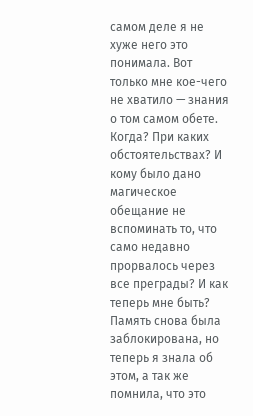самом деле я не хуже него это понимала. Вот только мне кое-чего не хватило — знания о том самом обете. Когда? При каких обстоятельствах? И кому было дано магическое обещание не вспоминать то, что само недавно прорвалось через все преграды? И как теперь мне быть? Память снова была заблокирована, но теперь я знала об этом, а так же помнила, что это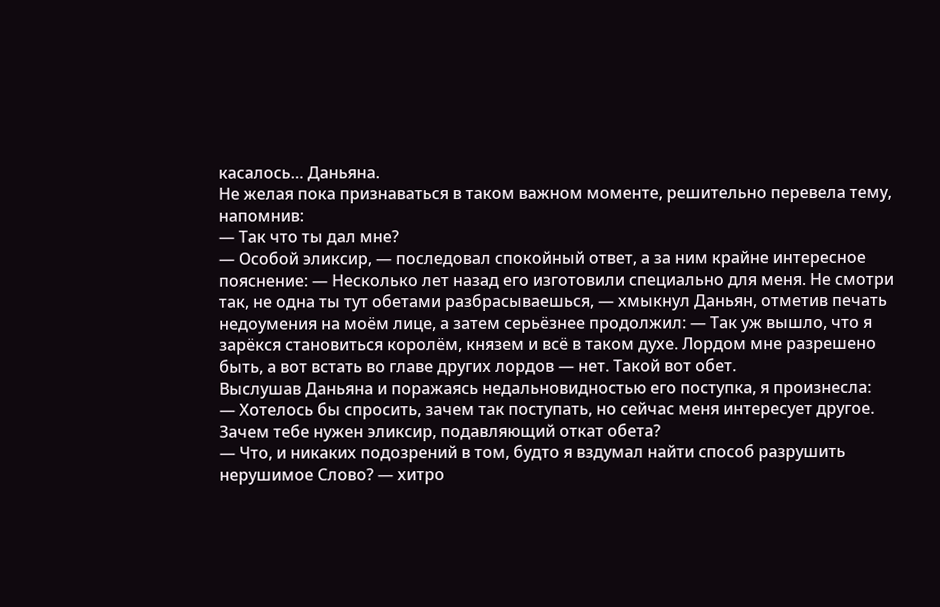касалось… Даньяна.
Не желая пока признаваться в таком важном моменте, решительно перевела тему, напомнив:
— Так что ты дал мне?
— Особой эликсир, — последовал спокойный ответ, а за ним крайне интересное пояснение: — Несколько лет назад его изготовили специально для меня. Не смотри так, не одна ты тут обетами разбрасываешься, — хмыкнул Даньян, отметив печать недоумения на моём лице, а затем серьёзнее продолжил: — Так уж вышло, что я зарёкся становиться королём, князем и всё в таком духе. Лордом мне разрешено быть, а вот встать во главе других лордов — нет. Такой вот обет.
Выслушав Даньяна и поражаясь недальновидностью его поступка, я произнесла:
— Хотелось бы спросить, зачем так поступать, но сейчас меня интересует другое. Зачем тебе нужен эликсир, подавляющий откат обета?
— Что, и никаких подозрений в том, будто я вздумал найти способ разрушить нерушимое Слово? — хитро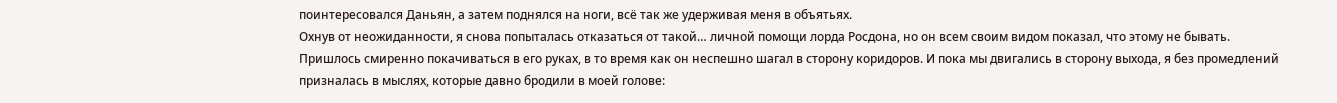поинтересовался Даньян, а затем поднялся на ноги, всё так же удерживая меня в объятьях.
Охнув от неожиданности, я снова попыталась отказаться от такой… личной помощи лорда Росдона, но он всем своим видом показал, что этому не бывать. Пришлось смиренно покачиваться в его руках, в то время как он неспешно шагал в сторону коридоров. И пока мы двигались в сторону выхода, я без промедлений призналась в мыслях, которые давно бродили в моей голове: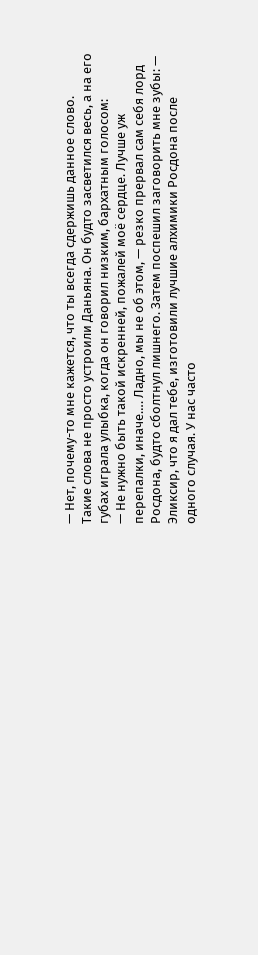— Нет, почему-то мне кажется, что ты всегда сдержишь данное слово.
Такие слова не просто устроили Даньяна. Он будто засветился весь, а на его губах играла улыбка, когда он говорил низким, бархатным голосом:
— Не нужно быть такой искренней, пожалей моё сердце. Лучше уж перепалки, иначе…. Ладно, мы не об этом, — резко прервал сам себя лорд Росдона, будто сболтнул лишнего. Затем поспешил заговорить мне зубы: — Эликсир, что я дал тебе, изготовили лучшие алхимики Росдона после одного случая. У нас часто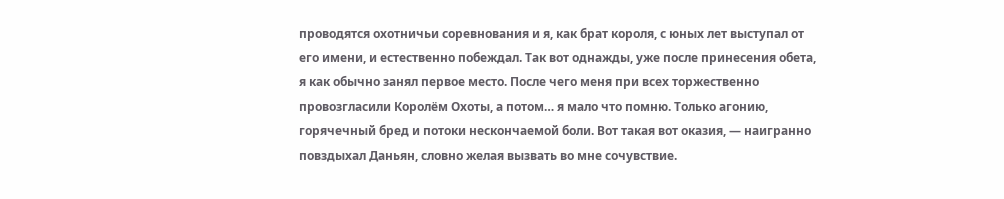проводятся охотничьи соревнования и я, как брат короля, с юных лет выступал от его имени, и естественно побеждал. Так вот однажды, уже после принесения обета, я как обычно занял первое место. После чего меня при всех торжественно провозгласили Королём Охоты, а потом… я мало что помню. Только агонию, горячечный бред и потоки нескончаемой боли. Вот такая вот оказия, — наигранно повздыхал Даньян, словно желая вызвать во мне сочувствие.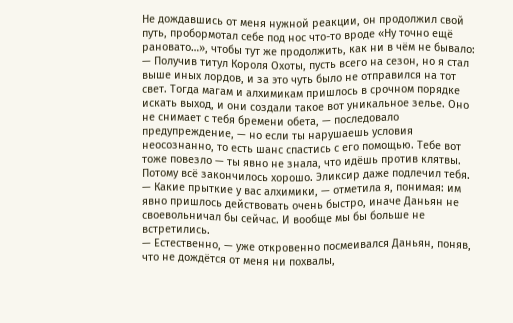Не дождавшись от меня нужной реакции, он продолжил свой путь, пробормотал себе под нос что-то вроде «Ну точно ещё рановато…», чтобы тут же продолжить, как ни в чём не бывало:
— Получив титул Короля Охоты, пусть всего на сезон, но я стал выше иных лордов, и за это чуть было не отправился на тот свет. Тогда магам и алхимикам пришлось в срочном порядке искать выход, и они создали такое вот уникальное зелье. Оно не снимает с тебя бремени обета, — последовало предупреждение, — но если ты нарушаешь условия неосознанно, то есть шанс спастись с его помощью. Тебе вот тоже повезло — ты явно не знала, что идёшь против клятвы. Потому всё закончилось хорошо. Эликсир даже подлечил тебя.
— Какие прыткие у вас алхимики, — отметила я, понимая: им явно пришлось действовать очень быстро, иначе Даньян не своевольничал бы сейчас. И вообще мы бы больше не встретились.
— Естественно, — уже откровенно посмеивался Даньян, поняв, что не дождётся от меня ни похвалы,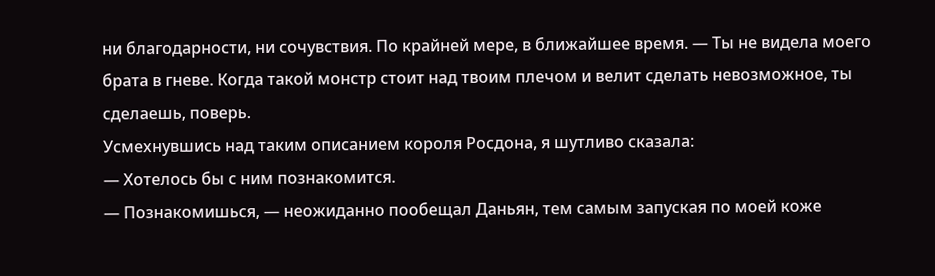ни благодарности, ни сочувствия. По крайней мере, в ближайшее время. — Ты не видела моего брата в гневе. Когда такой монстр стоит над твоим плечом и велит сделать невозможное, ты сделаешь, поверь.
Усмехнувшись над таким описанием короля Росдона, я шутливо сказала:
— Хотелось бы с ним познакомится.
— Познакомишься, — неожиданно пообещал Даньян, тем самым запуская по моей коже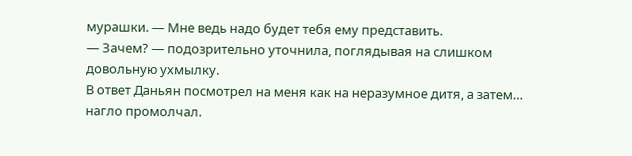мурашки. — Мне ведь надо будет тебя ему представить.
— Зачем? — подозрительно уточнила, поглядывая на слишком довольную ухмылку.
В ответ Даньян посмотрел на меня как на неразумное дитя, а затем… нагло промолчал.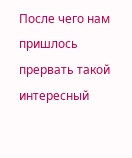После чего нам пришлось прервать такой интересный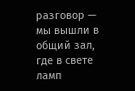разговор — мы вышли в общий зал, где в свете ламп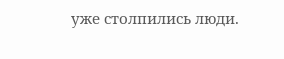уже столпились люди.